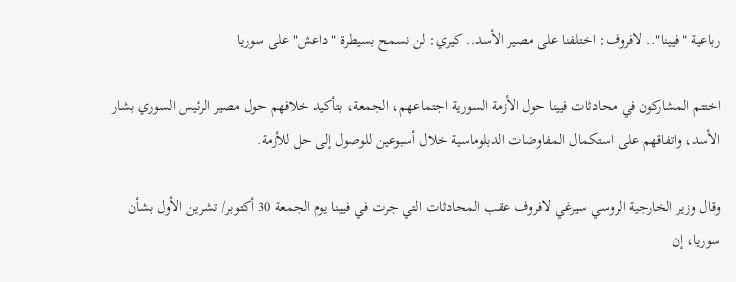رباعية "فيينا".. لافروف: اختلفنا على مصير الأسد.. كيري: لن نسمح بسيطرة "داعش" على سوريا

اختتم المشاركون في محادثات فيينا حول الأزمة السورية اجتماعهم، الجمعة، بتأكيد خلافهم حول مصير الرئيس السوري بشار الأسد، واتفاقهم على استكمال المفاوضات الدبلوماسية خلال أسبوعين للوصول إلى حل للأزمة.

وقال وزير الخارجية الروسي سيرغي لافروف عقب المحادثات التي جرت في فيينا يوم الجمعة 30 أكتوبر/ تشرين الأول بشأن سوريا، إن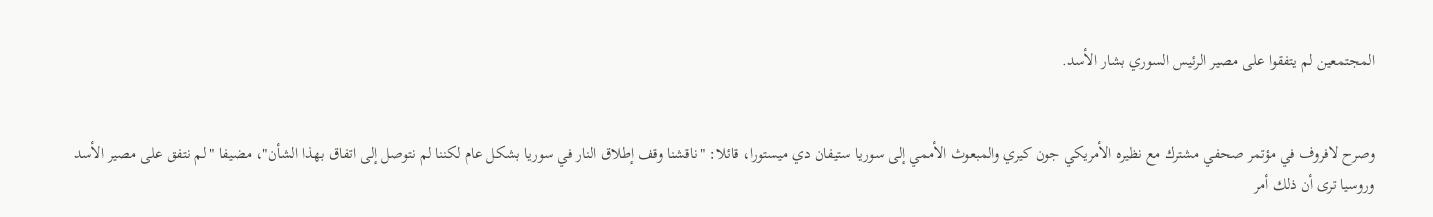المجتمعين لم يتفقوا على مصير الرئيس السوري بشار الأسد.


وصرح لافروف في مؤتمر صحفي مشترك مع نظيره الأمريكي جون كيري والمبعوث الأممي إلى سوريا ستيفان دي ميستورا، قائلا: "ناقشنا وقف إطلاق النار في سوريا بشكل عام لكننا لم نتوصل إلى اتفاق بهذا الشأن"، مضيفا "لم نتفق على مصير الأسد وروسيا ترى أن ذلك أمر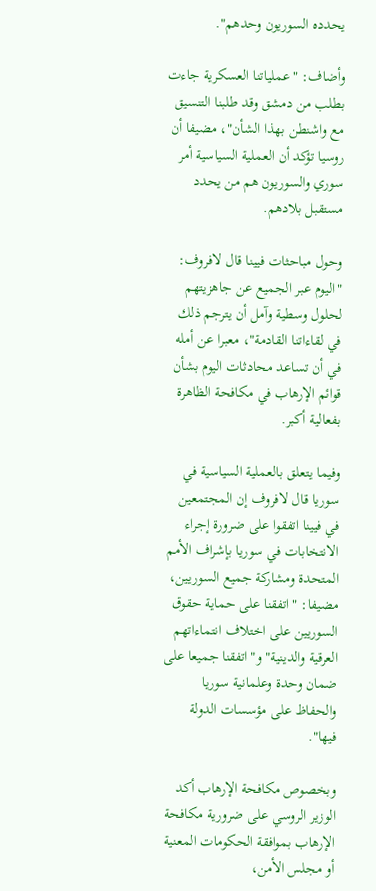يحدده السوريون وحدهم".

وأضاف: "عملياتنا العسكرية جاءت بطلب من دمشق وقد طلبنا التنسيق مع واشنطن بهذا الشأن"، مضيفا أن روسيا تؤكد أن العملية السياسية أمر سوري والسوريون هم من يحدد مستقبل بلادهم.

وحول مباحثات فيينا قال لافروف: "اليوم عبر الجميع عن جاهزيتهم لحلول وسطية وآمل أن يترجم ذلك في لقاءاتنا القادمة"، معبرا عن أمله في أن تساعد محادثات اليوم بشأن قوائم الإرهاب في مكافحة الظاهرة بفعالية أكبر.

وفيما يتعلق بالعملية السياسية في سوريا قال لافروف إن المجتمعين في فيينا اتفقوا على ضرورة إجراء الانتخابات في سوريا بإشراف الأمم المتحدة ومشاركة جميع السوريين، مضيفا: "اتفقنا على حماية حقوق السوريين على اختلاف انتماءاتهم العرقية والدينية" و"اتفقنا جميعا على ضمان وحدة وعلمانية سوريا والحفاظ على مؤسسات الدولة فيها".

وبخصوص مكافحة الإرهاب أكد الوزير الروسي على ضرورية مكافحة الإرهاب بموافقة الحكومات المعنية أو مجلس الأمن،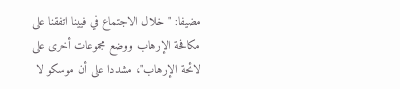مضيفا: "خلال الاجتماع في فيينا اتفقنا على مكافحة الإرهاب ووضع مجموعات أخرى على لائحة الإرهاب"، مشددا على أن موسكو لا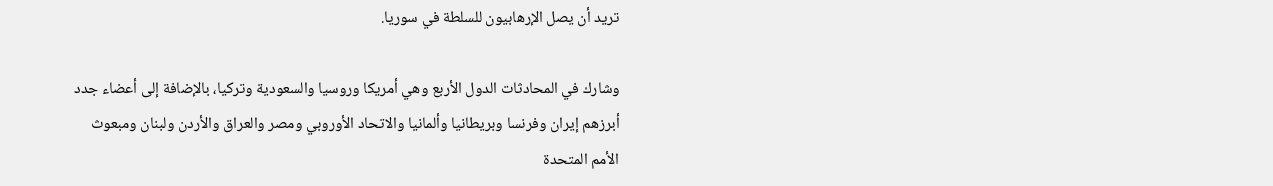تريد أن يصل الإرهابيون للسلطة في سوريا.

وشارك في المحادثات الدول الأربع وهي أمريكا وروسيا والسعودية وتركيا، بالإضافة إلى أعضاء جدد أبرزهم إيران وفرنسا وبريطانيا وألمانيا والاتحاد الأوروبي ومصر والعراق والأردن ولبنان ومبعوث الأمم المتحدة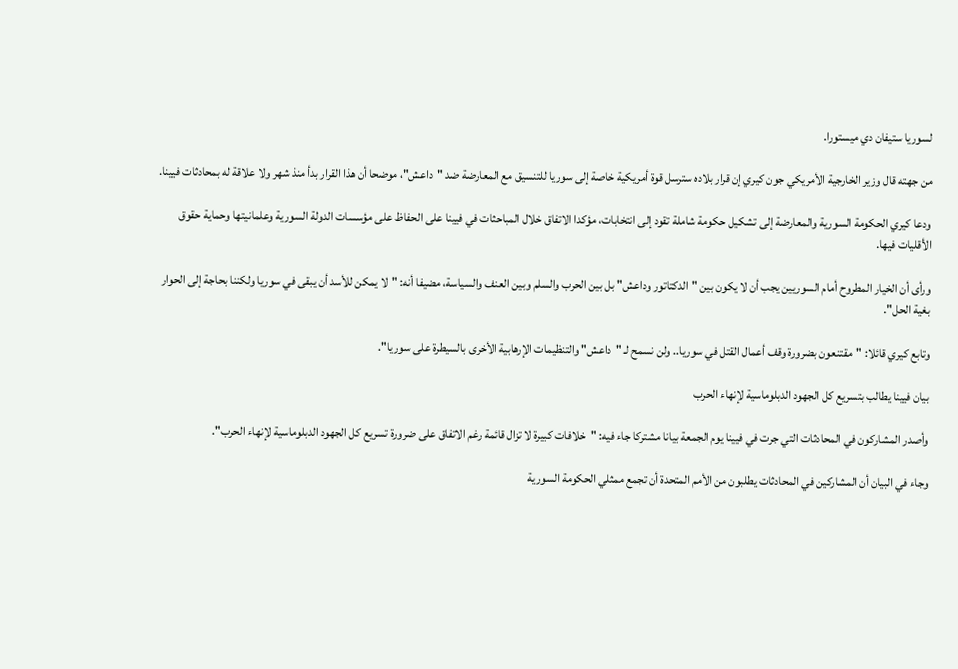لسوريا ستيفان دي ميستورا.

من جهته قال وزير الخارجية الأمريكي جون كيري إن قرار بلاده سترسل قوة أمريكية خاصة إلى سوريا للتنسيق مع المعارضة ضد "داعش"، موضحا أن هذا القرار بدأ منذ شهر ولا علاقة له بمحادثات فيينا.

ودعا كيري الحكومة السورية والمعارضة إلى تشكيل حكومة شاملة تقود إلى انتخابات، مؤكدا الاتفاق خلال المباحثات في فيينا على الحفاظ على مؤسسات الدولة السورية وعلمانيتها وحماية حقوق الأقليات فيها.

ورأى أن الخيار المطروح أمام السوريين يجب أن لا يكون بين "الدكتاتور وداعش" بل بين الحرب والسلم وبين العنف والسياسة، مضيفا أنه: "لا يمكن للأسد أن يبقى في سوريا ولكننا بحاجة إلى الحوار بغية الحل".

وتابع كيري قائلا: "مقتنعون بضرورة وقف أعمال القتل في سوريا.. ولن نسمح لـ "داعش" والتنظيمات الإرهابية الأخرى بالسيطرة على سوريا".

بيان فيينا يطالب بتسريع كل الجهود الدبلوماسية لإنهاء الحرب

وأصدر المشاركون في المحادثات التي جرت في فيينا يوم الجمعة بيانا مشتركا جاء فيه: "خلافات كبيرة لا تزال قائمة رغم الاتفاق على ضرورة تسريع كل الجهود الدبلوماسية لإنهاء الحرب".

وجاء في البيان أن المشاركين في المحادثات يطلبون من الأمم المتحدة أن تجمع ممثلي الحكومة السورية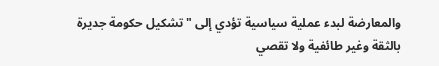والمعارضة لبدء عملية سياسية تؤدي إلى "تشكيل حكومة جديرة بالثقة وغير طائفية ولا تقصي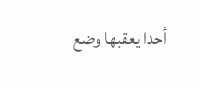أحدا يعقبها وضع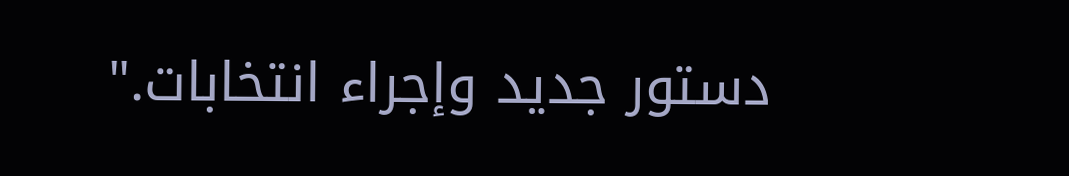دستور جديد وإجراء انتخابات."